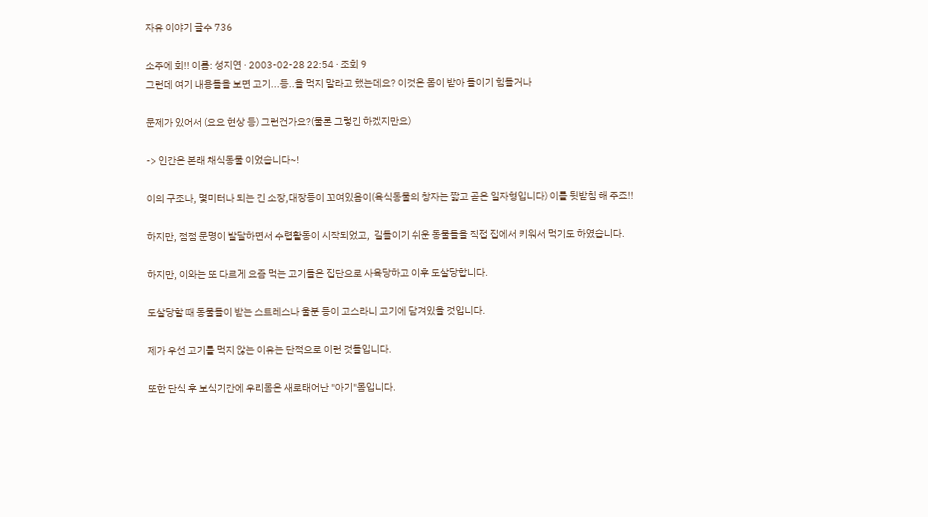자유 이야기 글수 736

소주에 회!! 이름: 성지연 · 2003-02-28 22:54 · 조회 9
그런데 여기 내용들을 보면 고기...등..을 먹지 말라고 했는데요? 이것은 몸이 받아 들이기 힘들거나

문제가 있어서 (요요 현상 등) 그런건가요?(물론 그렇긴 하겠지만요)

-> 인간은 본래 채식동물 이었습니다~!

이의 구조나, 몇미터나 되는 긴 소장,대장등이 꼬여있음이(육식동물의 창자는 짧고 곧은 일자형입니다) 이를 뒷받침 해 주죠!!

하지만, 점점 문명이 발달하면서 수렵활동이 시작되었고,  길들이기 쉬운 동물들을 직접 집에서 키워서 먹기도 하였습니다.

하지만, 이와는 또 다르게 요즘 먹는 고기들은 집단으로 사육당하고 이후 도살당합니다.

도살당할 때 동물들이 받는 스트레스나 울분 등이 고스라니 고기에 담겨있을 것입니다.

제가 우선 고기를 먹지 않는 이유는 단적으로 이런 것들입니다.

또한 단식 후 보식기간에 우리몸은 새로태어난 "아기"몸입니다.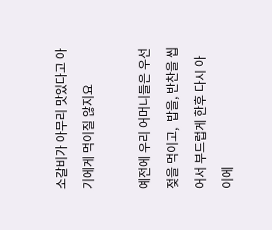소갈비가 아무리 맛있다고 아기에게 먹이질 않지요

예전에 우리 어머니들은 우선 젖을 먹이고,  밥을, 반찬을 씹어서 부드럽게 한후 다시 아이에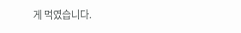게 먹였습니다.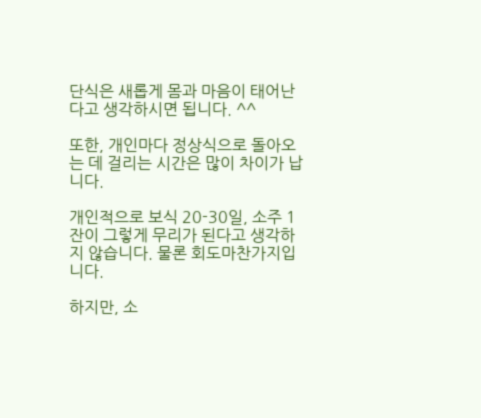단식은 새롭게 몸과 마음이 태어난다고 생각하시면 됩니다. ^^

또한, 개인마다 정상식으로 돌아오는 데 걸리는 시간은 많이 차이가 납니다.

개인적으로 보식 20-30일, 소주 1잔이 그렇게 무리가 된다고 생각하지 않습니다. 물론 회도마찬가지입니다.

하지만, 소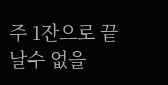주 1잔으로 끝날수 없을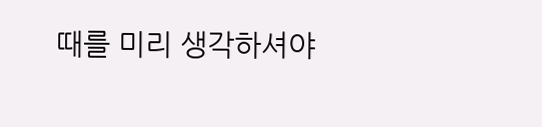때를 미리 생각하셔야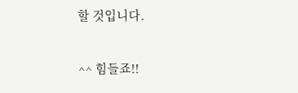할 것입니다.

^^ 힘들죠!!